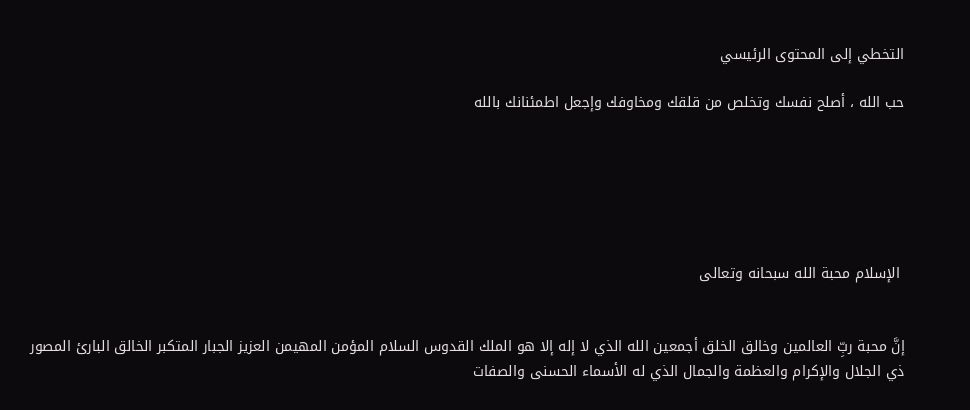التخطي إلى المحتوى الرئيسي

حب الله ، أصلح نفسك وتخلص من قلقك ومخاوفك وإجعل اطمئنانك بالله






 الإسلام محبة الله سبحانه وتعالى


إنَّ محبة ربِّ العالمين وخالق الخلق أجمعين الله الذي لا إله إلا هو الملك القدوس السلام المؤمن المهيمن العزيز الجبار المتكبر الخالق البارئ المصور ذي الجلال والإكرام والعظمة والجمال الذي له الأسماء الحسنى والصفات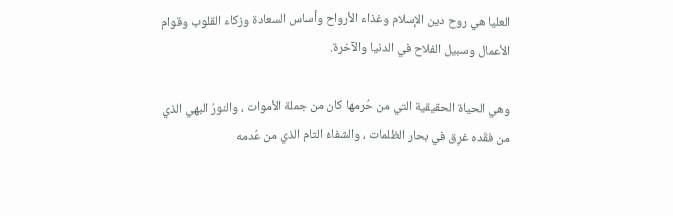العليا هي روح دين الإسلام وغذاء الأرواح وأساس السعادة وزكاء القلوب وقوام الأعمال وسبيل الفلاح في الدنيا والآخرة.

وهي الحياة الحقيقية التي من حُرمها كان من جملة الأموات ، والنورُ البهي الذي من فقَده غرِق في بحار الظلمات ، والشفاءُ التام الذي من عُدمه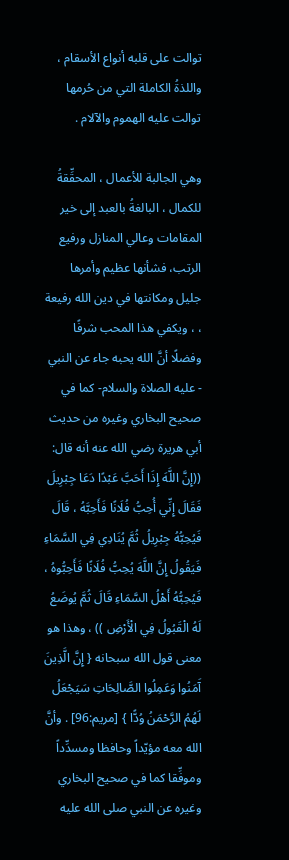توالت على قلبه أنواع الأسقام ، واللذةُ الكاملة التي من حُرمها توالت عليه الهموم والآلام .

وهي الجالبة للأعمال ، المحقِّقةُ للكمال ، البالغةُ بالعبد إلى خير المقامات وعالي المنازل ورفيع الرتب، فشأنها عظيم وأمرها جليل ومكانتها في دين الله رفيعة ، ، ويكفي هذا المحب شرفًا وفضلًا أنَّ الله يحبه جاء عن النبي - عليه الصلاة والسلام- كما في صحيح البخاري وغيره من حديث أبي هريرة رضي الله عنه أنه قال: ((إِنَّ اللَّهَ إِذَا أَحَبَّ عَبْدًا دَعَا جِبْرِيلَ فَقَالَ إِنِّي أُحِبُّ فُلَانًا فَأَحِبَّهُ ، قَالَ فَيُحِبُّهُ جِبْرِيلُ ثُمَّ يُنَادِي فِي السَّمَاءِ فَيَقُولُ إِنَّ اللَّهَ يُحِبُّ فُلَانًا فَأَحِبُّوهُ ، فَيُحِبُّهُ أَهْلُ السَّمَاءِ قَالَ ثُمَّ يُوضَعُ لَهُ الْقَبُولُ فِي الْأَرْضِ )) ، وهذا هو معنى قول الله سبحانه { إِنَّ الَّذِينَ آَمَنُوا وَعَمِلُوا الصَّالِحَاتِ سَيَجْعَلُ لَهُمُ الرَّحْمَنُ وُدًّا } [مريم:96] . وأنَّ الله معه مؤيّداً وحافظا ومسدِّداً وموفِّقا كما في صحيح البخاري وغيره عن النبي صلى الله عليه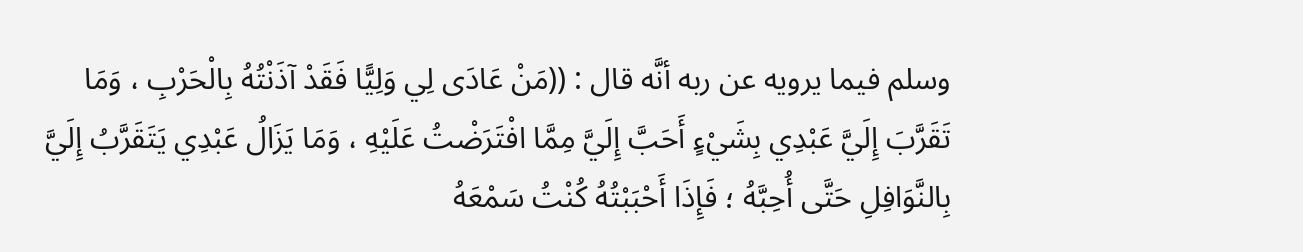وسلم فيما يرويه عن ربه أنَّه قال : ((مَنْ عَادَى لِي وَلِيًّا فَقَدْ آذَنْتُهُ بِالْحَرْبِ ، وَمَا تَقَرَّبَ إِلَيَّ عَبْدِي بِشَيْءٍ أَحَبَّ إِلَيَّ مِمَّا افْتَرَضْتُ عَلَيْهِ ، وَمَا يَزَالُ عَبْدِي يَتَقَرَّبُ إِلَيَّ بِالنَّوَافِلِ حَتَّى أُحِبَّهُ ؛ فَإِذَا أَحْبَبْتُهُ كُنْتُ سَمْعَهُ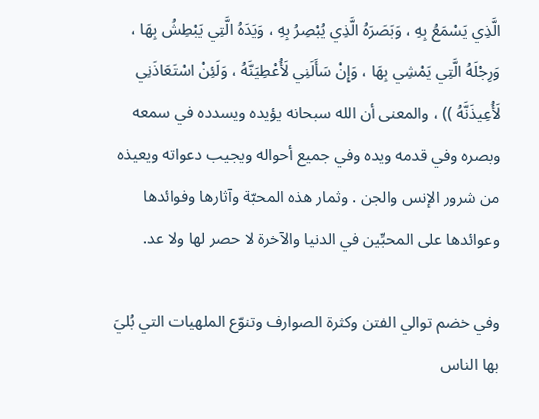الَّذِي يَسْمَعُ بِهِ ، وَبَصَرَهُ الَّذِي يُبْصِرُ بِهِ ، وَيَدَهُ الَّتِي يَبْطِشُ بِهَا ، وَرِجْلَهُ الَّتِي يَمْشِي بِهَا ، وَإِنْ سَأَلَنِي لَأُعْطِيَنَّهُ ، وَلَئِنْ اسْتَعَاذَنِي لَأُعِيذَنَّهُ )) ، والمعنى أن الله سبحانه يؤيده ويسدده في سمعه وبصره وفي قدمه ويده وفي جميع أحواله ويجيب دعواته ويعيذه من شرور الإنس والجن . وثمار هذه المحبّة وآثارها وفوائدها وعوائدها على المحبِّين في الدنيا والآخرة لا حصر لها ولا عد.

وفي خضم توالي الفتن وكثرة الصوارف وتنوّع الملهيات التي بُليَ بها الناس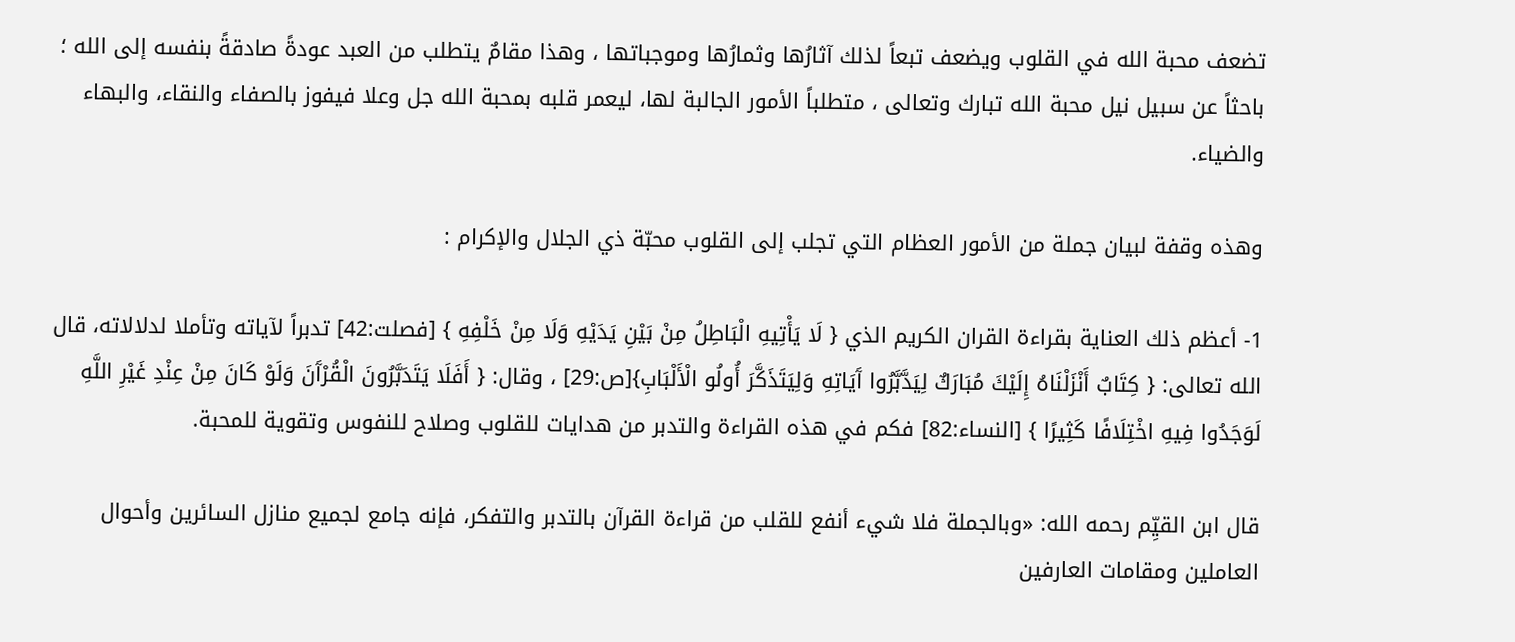تضعف محبة الله في القلوب ويضعف تبعاً لذلك آثارُها وثمارُها وموجباتها ، وهذا مقامٌ يتطلب من العبد عودةً صادقةً بنفسه إلى الله ؛ باحثاً عن سبيل نيل محبة الله تبارك وتعالى ، متطلباً الأمور الجالبة لها، ليعمر قلبه بمحبة الله جل وعلا فيفوز بالصفاء والنقاء، والبهاء والضياء.

وهذه وقفة لبيان جملة من الأمور العظام التي تجلب إلى القلوب محبّة ذي الجلال والإكرام :

1- أعظم ذلك العناية بقراءة القران الكريم الذي { لَا يَأْتِيهِ الْبَاطِلُ مِنْ بَيْنِ يَدَيْهِ وَلَا مِنْ خَلْفِهِ } [فصلت:42] تدبراً لآياته وتأملا لدلالاته، قال الله تعالى: { كِتَابٌ أَنْزَلْنَاهُ إِلَيْكَ مُبَارَكٌ لِيَدَّبَّرُوا آَيَاتِهِ وَلِيَتَذَكَّرَ أُولُو الْأَلْبَابِ}[ص:29] ، وقال: { أَفَلَا يَتَدَبَّرُونَ الْقُرْآَنَ وَلَوْ كَانَ مِنْ عِنْدِ غَيْرِ اللَّهِ لَوَجَدُوا فِيهِ اخْتِلَافًا كَثِيرًا } [النساء:82] فكم في هذه القراءة والتدبر من هدايات للقلوب وصلاح للنفوس وتقوية للمحبة.

قال ابن القيِّم رحمه الله: «وبالجملة فلا شيء أنفع للقلب من قراءة القرآن بالتدبر والتفكر، فإنه جامع لجميع منازل السائرين وأحوال العاملين ومقامات العارفين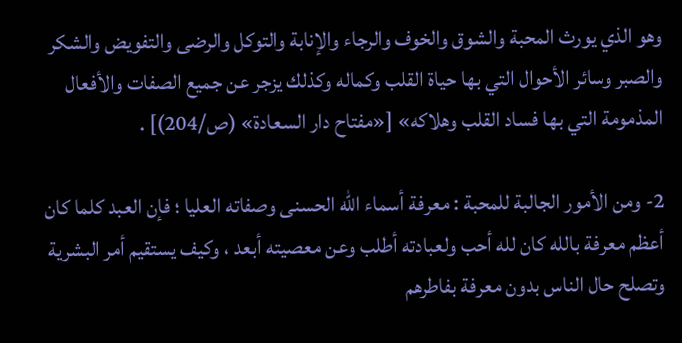وهو الذي يورث المحبة والشوق والخوف والرجاء والإنابة والتوكل والرضى والتفويض والشكر والصبر وسائر الأحوال التي بها حياة القلب وكماله وكذلك يزجر عن جميع الصفات والأفعال المذمومة التي بها فساد القلب وهلاكه» [«مفتاح دار السعادة» (ص/204)] .

2- ومن الأمور الجالبة للمحبة : معرفة أسماء الله الحسنى وصفاته العليا ؛ فإن العبد كلما كان أعظم معرفة بالله كان لله أحب ولعبادته أطلب وعن معصيته أبعد ، وكيف يستقيم أمر البشرية وتصلح حال الناس بدون معرفة بفاطرهم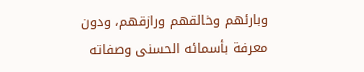وبارئهم وخالقهم ورازقهم، ودون معرفة بأسمائه الحسنى وصفاته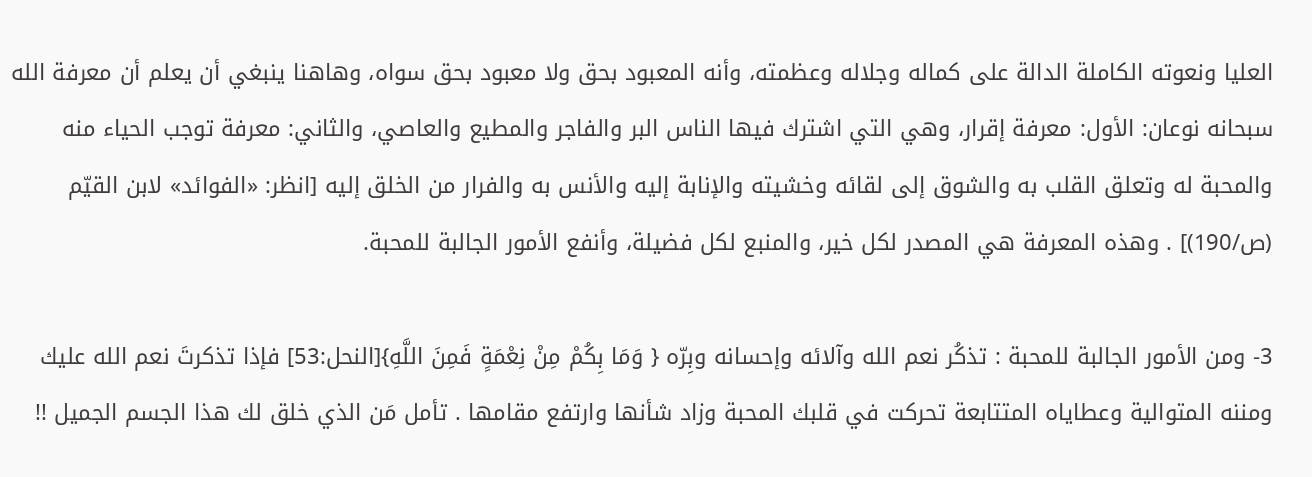العليا ونعوته الكاملة الدالة على كماله وجلاله وعظمته، وأنه المعبود بحق ولا معبود بحق سواه، وهاهنا ينبغي أن يعلم أن معرفة الله سبحانه نوعان: الأول: معرفة إقرار، وهي التي اشترك فيها الناس البر والفاجر والمطيع والعاصي، والثاني: معرفة توجب الحياء منه والمحبة له وتعلق القلب به والشوق إلى لقائه وخشيته والإنابة إليه والأنس به والفرار من الخلق إليه [انظر: «الفوائد» لابن القيّم (ص/190)] . وهذه المعرفة هي المصدر لكل خير، والمنبع لكل فضيلة، وأنفع الأمور الجالبة للمحبة.

3- ومن الأمور الجالبة للمحبة : تذكُر نعم الله وآلائه وإحسانه وبِرّه { وَمَا بِكُمْ مِنْ نِعْمَةٍ فَمِنَ اللَّهِ}[النحل:53] فإذا تذكرتَ نعم الله عليك ومننه المتوالية وعطاياه المتتابعة تحركت في قلبك المحبة وزاد شأنها وارتفع مقامها . تأمل مَن الذي خلق لك هذا الجسم الجميل !!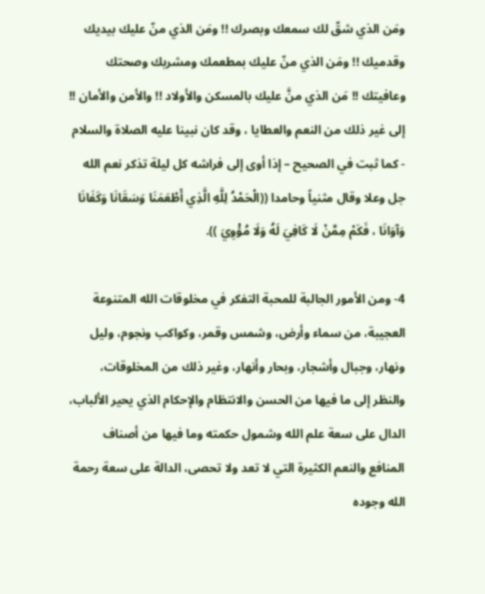ومَن الذي شقّ لك سمعك وبصرك !! ومَن الذي منّ عليك بيديك وقدميك !! ومَن الذي منّ عليك بمطعمك ومشربك وصحتك وعافيتك !! مَن الذي منَّ عليك بالمسكن والأولاد !! والأمن والأمان !! إلى غير ذلك من النعم والعطايا ، وقد كان نبينا عليه الصلاة والسلام - كما ثبت في الصحيح – إذا أوى إلى فراشه كل ليلة تذكر نعم الله جل وعلا وقال مثنياً وحامدا ((الْحَمْدُ لِلَّهِ الَّذِي أَطْعَمَنَا وَسَقَانَا وَكَفَانَا وَآوَانَا ، فَكَمْ مِمَّنْ لَا كَافِيَ لَهُ وَلَا مُؤْوِيَ )).

4- ومن الأمور الجالبة للمحبة التفكر في مخلوقات الله المتنوعة العجيبة، من سماء وأرض، وشمس وقمر، وكواكب ونجوم، وليل ونهار، وجبال وأشجار، وبحار وأنهار، وغير ذلك من المخلوقات، والنظر إلى ما فيها من الحسن والانتظام والإحكام الذي يحير الألباب، الدال على سعة علم الله وشمول حكمته وما فيها من أصناف المنافع والنعم الكثيرة التي لا تعد ولا تحصى، الدالة على سعة رحمة الله وجوده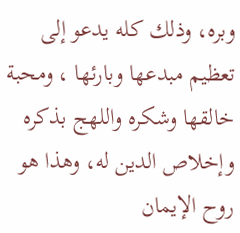وبره، وذلك كله يدعو إلى تعظيم مبدعها وبارئها ، ومحبة خالقها وشكره واللهج بذكره وإخلاص الدين له، وهذا هو روح الإيمان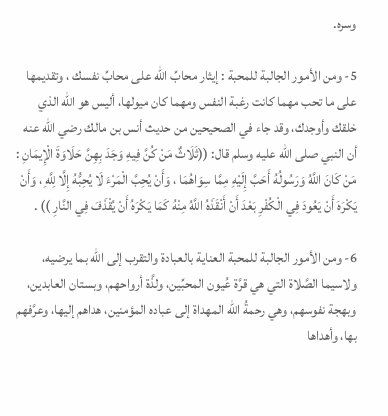وسره.

5- ومن الأمور الجالبة للمحبة : إيثار محابِّ الله على محابِّ نفسك ، وتقديمها على ما تحب مهما كانت رغبة النفس ومهما كان ميولها، أليس هو الله الذي خلقك وأوجدك، وقد جاء في الصحيحين من حديث أنس بن مالك رضي الله عنه أن النبي صلى الله عليه وسلم قال: ((ثَلَاثٌ مَنْ كُنَّ فِيهِ وَجَدَ بِهِنَّ حَلَاوَةَ الْإِيمَانِ : مَنْ كَانَ اللَّهُ وَرَسُولُهُ أَحَبَّ إِلَيْهِ مِمَّا سِوَاهُمَا ، وَأَنْ يُحِبَّ الْمَرْءَ لَا يُحِبُّهُ إِلَّا لِلَّهِ ، وَأَنْ يَكْرَهَ أَنْ يَعُودَ فِي الْكُفْرِ بَعْدَ أَنْ أَنْقَذَهُ اللَّهُ مِنْهُ كَمَا يَكْرَهُ أَنْ يُقْذَفَ فِي النَّارِ )) .

6- ومن الأمور الجالبة للمحبة العناية بالعبادة والتقرب إلى الله بما يرضيه، ولاسيما الصَّلاة التي هي قرَّة عُيون المحبِّين، ولذَّة أرواحهم، وبستان العابدين، وبهجة نفوسهم، وهي رحمةُ الله المهداة إلى عباده المؤمنين، هداهم إليها، وعرَّفهم بها، وأهداها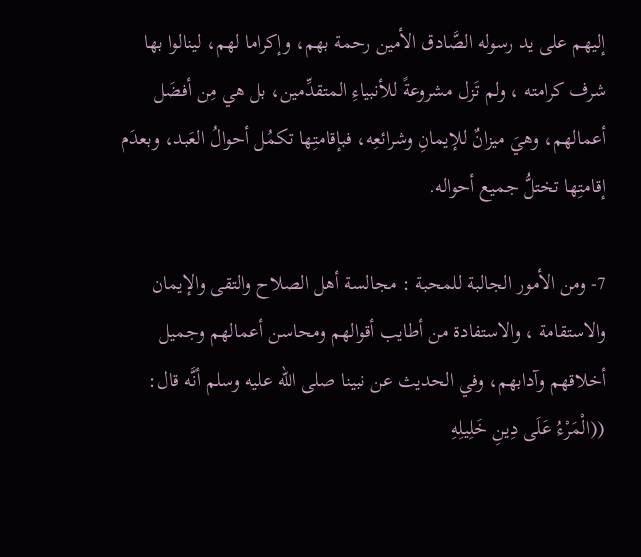إليهم على يد رسوله الصَّادق الأمين رحمة بهم، وإكراما لهم، لينالوا بها شرف كرامته ، ولم تَزل مشروعةً للأنبياءِ المتقدِّمين، بل هي مِن أفضَل أعمالهم، وهيَ ميزانٌ للإيمانِ وشرائعِه، فبإقامتِها تكمُل أحوالُ العَبد، وبعدَم إقامتِها تختلُّ جميع أحواله.

7- ومن الأمور الجالبة للمحبة : مجالسة أهل الصلاح والتقى والإيمان والاستقامة ، والاستفادة من أطايب أقوالهم ومحاسن أعمالهم وجميل أخلاقهم وآدابهم، وفي الحديث عن نبينا صلى الله عليه وسلم أنَّه قال: ((الْمَرْءُ عَلَى دِينِ خَلِيلِهِ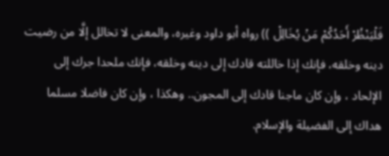فَلْيَنْظُرْ أَحَدُكُمْ مَنْ يُخَالِلْ )) رواه أبو داود وغيره، والمعنى لا تخالل إلَّا من رضيت دينه وخلقه، فإنك إذا خاللته قادك إلى دينه وخلقه، فإنك ملحدا جرك إلى الإلحاد ، وإن كان ماجنا قادك إلى المجون.. وهكذا ، وإن كان فاضلا مسلما هداك إلى الفضيلة والإسلام.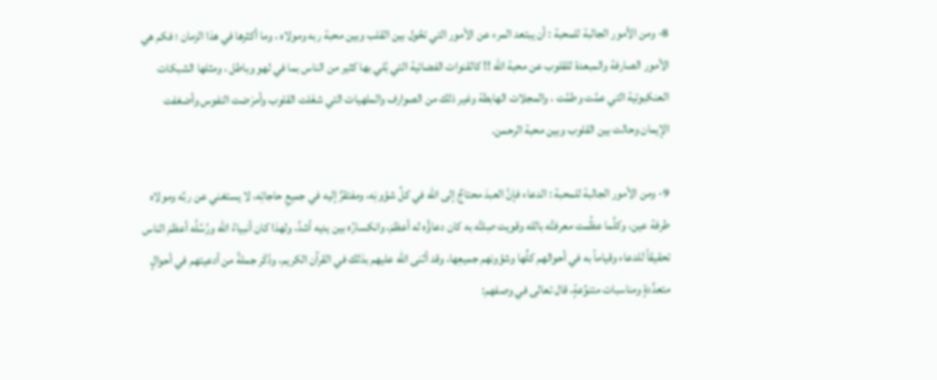8- ومن الأمور الجالبة للمحبة : أن يبتعد المرء عن الأمور التي تحُول بين القلب وبين محبة ربه ومولاه ، وما أكثرها في هذا الزمان ؛ فكم هي الأمور الصارفة والمبعدة للقلوب عن محبة الله !! كالقنوات الفضائية التي بُلي بها كثير من الناس بما في لهو وباطل ، ومثلها الشبكات العنكبوتية التي عمَّت وطمَّت ، والمجلات الهابطة وغير ذلك من الصوارف والملهيات التي شغَلت القلوب وأمرَضت النفوس وأضعَفت الإيمان وحالت بين القلوب وبين محبة الرحمن.

9- ومن الأمور الجالبة للمحبة : الدعاء فإنَّ العبدَ محتاجٌ إلى الله في كلِّ شؤونِه، ومفتقرٌ إليه في جميعِ حاجاتِه، لا يستغني عن ربِّه ومولاه طرفة عين، وكلَّما عظُمت معرفتُه بالله وقويت صِلتُه به كان دعاؤُه له أعظمَ، وانكسارُه بين يديه أشدَّ، ولهذا كان أنبياءُ الله ورُسُلُه أعظمَ الناس تحقيقاً للدعاء وقياماً به في أحوالهم كلِّها وشؤونهم جميعِها، وقد أثنى الله عليهم بذلك في القرآن الكريم، وذَكَر جملةً من أدعيتهم في أحوالٍ متعدِّدةٍ ومناسبات متنوِّعةٍ، قال تعالى في وصفهم: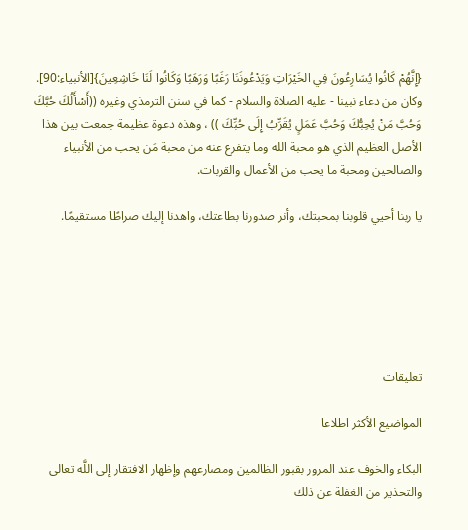{إِنَّهُمْ كَانُوا يُسَارِعُونَ فِي الخَيْرَاتِ وَيَدْعُونَنَا رَغَبًا وَرَهَبًا وَكَانُوا لَنَا خَاشِعِينَ}[الأنبياء:90]. وكان من دعاء نبينا - عليه الصلاة والسلام - كما في سنن الترمذي وغيره ((أَسْأَلُكَ حُبَّكَ وَحُبَّ مَنْ يُحِبُّكَ وَحُبَّ عَمَلٍ يُقَرِّبُ إِلَى حُبِّكَ )) ، وهذه دعوة عظيمة جمعت بين هذا الأصل العظيم الذي هو محبة الله وما يتفرع عنه من محبة مَن يحب من الأنبياء والصالحين ومحبة ما يحب من الأعمال والقربات.

يا ربنا أحيي قلوبنا بمحبتك، وأنر صدورنا بطاعتك، واهدنا إليك صراطًا مستقيمًا.






تعليقات

المواضيع الأكثر اطلاعا

البكاء والخوف عند المرور بقبور الظالمين ومصارعهم وإظهار الافتقار إلى اللَّه تعالى والتحذير من الغفلة عن ذلك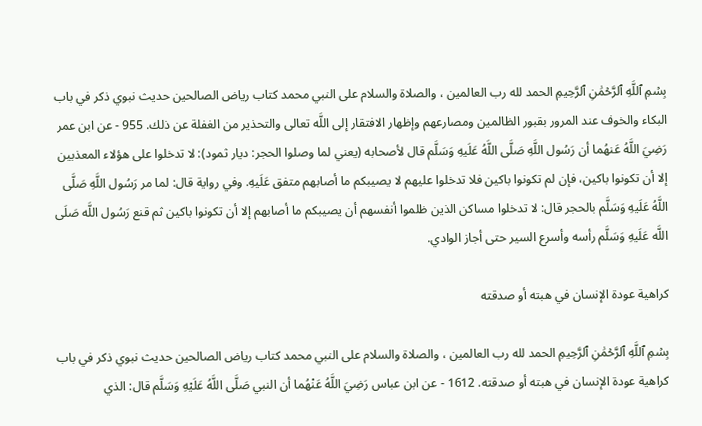بِسۡمِ ٱللَّهِ ٱلرَّحۡمَٰنِ ٱلرَّحِيمِ الحمد لله رب العالمين ، والصلاة والسلام على النبي محمد كتاب رياض الصالحين حديث نبوي ذكر في باب   البكاء والخوف عند المرور بقبور الظالمين ومصارعهم وإظهار الافتقار إلى اللَّه تعالى والتحذير من الغفلة عن ذلك. 955 - عن ابن عمر رَضِيَ اللَّهُ عَنهُما أن رَسُول اللَّهِ صَلَّى اللَّهُ عَلَيهِ وَسَلَّم قال لأصحابه (يعني لما وصلوا الحجر: ديار ثمود): لا تدخلوا على هؤلاء المعذبين إلا أن تكونوا باكين، فإن لم تكونوا باكين فلا تدخلوا عليهم لا يصيبكم ما أصابهم متفق عَلَيهِ. وفي رواية قال: لما مر رَسُول اللَّهِ صَلَّى اللَّهُ عَلَيهِ وَسَلَّم بالحجر قال: لا تدخلوا مساكن الذين ظلموا أنفسهم أن يصيبكم ما أصابهم إلا أن تكونوا باكين ثم قنع رَسُول اللَّه صَلَى اللَّه عَلَيهِ وَسَلَّم رأسه وأسرع السير حتى أجاز الوادي.

كراهية عودة الإنسان في هبته أو صدقته

بِسۡمِ ٱللَّهِ ٱلرَّحۡمَٰنِ ٱلرَّحِيمِ الحمد لله رب العالمين ، والصلاة والسلام على النبي محمد كتاب رياض الصالحين حديث نبوي ذكر في باب   كراهية عودة الإنسان في هبته أو صدقته. 1612 - عن ابن عباس رَضِيَ اللَّهُ عَنْهُما أن النبي صَلَّى اللَّهُ عَلَيْهِ وَسَلَّم قال: الذي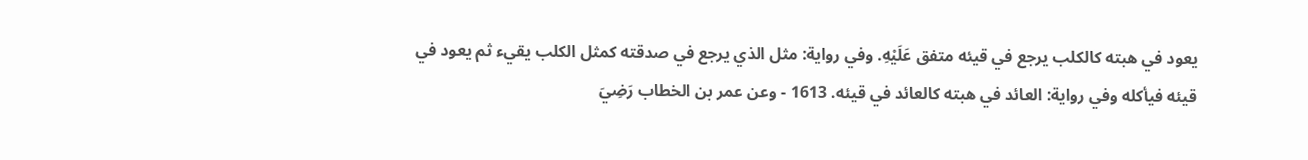يعود في هبته كالكلب يرجع في قيئه متفق عَلَيْهِ. وفي رواية: مثل الذي يرجع في صدقته كمثل الكلب يقيء ثم يعود في قيئه فيأكله وفي رواية: العائد في هبته كالعائد في قيئه. 1613 - وعن عمر بن الخطاب رَضِيَ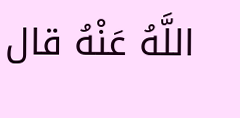اللَّهُ عَنْهُ قال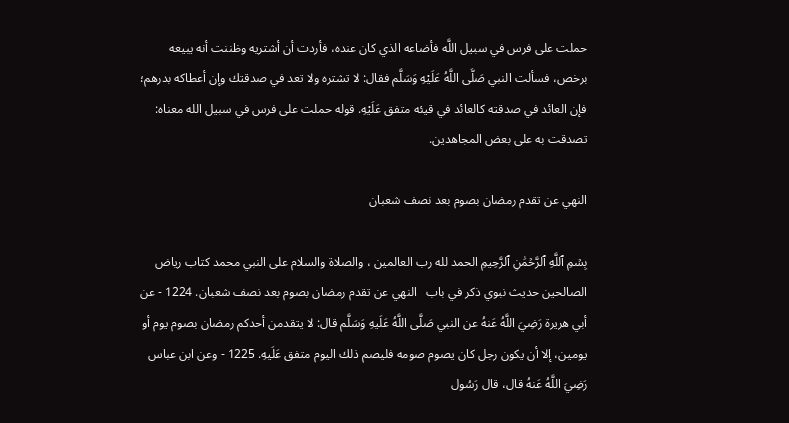حملت على فرس في سبيل اللَّه فأضاعه الذي كان عنده، فأردت أن أشتريه وظننت أنه يبيعه برخص، فسألت النبي صَلَّى اللَّهُ عَلَيْهِ وَسَلَّم فقال: لا تشتره ولا تعد في صدقتك وإن أعطاكه بدرهم؛ فإن العائد في صدقته كالعائد في قيئه متفق عَلَيْهِ. قوله حملت على فرس في سبيل الله معناه: تصدقت به على بعض المجاهدين.

النهي عن تقدم رمضان بصوم بعد نصف شعبان

بِسۡمِ ٱللَّهِ ٱلرَّحۡمَٰنِ ٱلرَّحِيمِ الحمد لله رب العالمين ، والصلاة والسلام على النبي محمد كتاب رياض الصالحين حديث نبوي ذكر في باب   النهي عن تقدم رمضان بصوم بعد نصف شعبان. 1224 - عن أبي هريرة رَضِيَ اللَّهُ عَنهُ عن النبي صَلَّى اللَّهُ عَلَيهِ وَسَلَّم قال: لا يتقدمن أحدكم رمضان بصوم يوم أو يومين، إلا أن يكون رجل كان يصوم صومه فليصم ذلك اليوم متفق عَلَيهِ. 1225 - وعن ابن عباس رَضِيَ اللَّهُ عَنهُ قال، قال رَسُول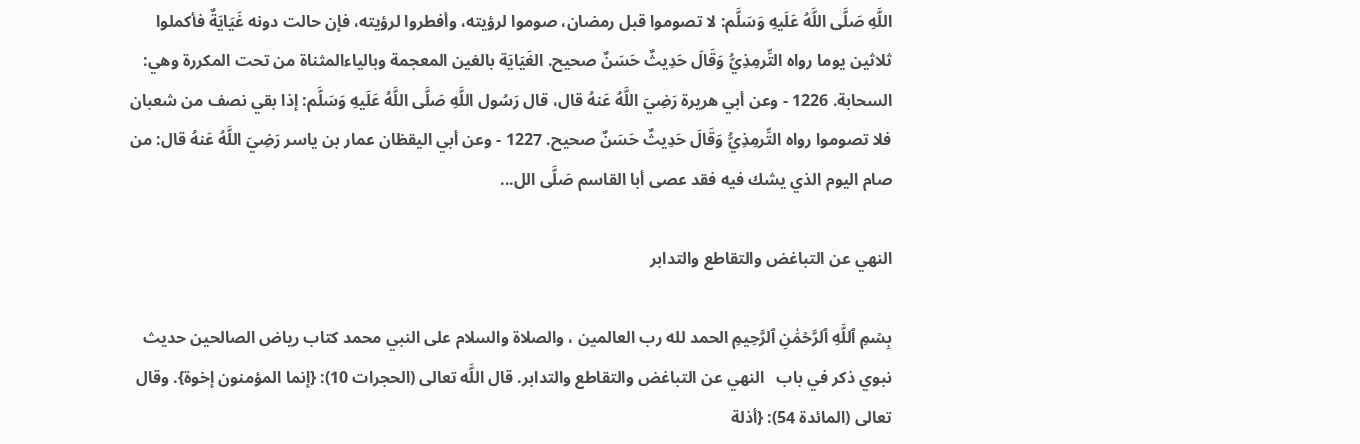اللَّهِ صَلَّى اللَّهُ عَلَيهِ وَسَلَّم: لا تصوموا قبل رمضان، صوموا لرؤيته، وأفطروا لرؤيته، فإن حالت دونه غَيَايَةٌ فأكملوا ثلاثين يوما رواه التِّرمِذِيُّ وَقَالَ حَدِيثٌ حَسَنٌ صحيح. الغَيَايَة بالغين المعجمة وبالياءالمثناة من تحت المكررة وهي: السحابة. 1226 - وعن أبي هريرة رَضِيَ اللَّهُ عَنهُ قال، قال رَسُول اللَّهِ صَلَّى اللَّهُ عَلَيهِ وَسَلَّم: إذا بقي نصف من شعبان فلا تصوموا رواه التِّرمِذِيُّ وَقَالَ حَدِيثٌ حَسَنٌ صحيح. 1227 - وعن أبي اليقظان عمار بن ياسر رَضِيَ اللَّهُ عَنهُ قال: من صام اليوم الذي يشك فيه فقد عصى أبا القاسم صَلَّى الل...

النهي عن التباغض والتقاطع والتدابر

بِسۡمِ ٱللَّهِ ٱلرَّحۡمَٰنِ ٱلرَّحِيمِ الحمد لله رب العالمين ، والصلاة والسلام على النبي محمد كتاب رياض الصالحين حديث نبوي ذكر في باب   النهي عن التباغض والتقاطع والتدابر. قال اللَّه تعالى (الحجرات 10): {إنما المؤمنون إخوة}. وقال تعالى (المائدة 54): {أذلة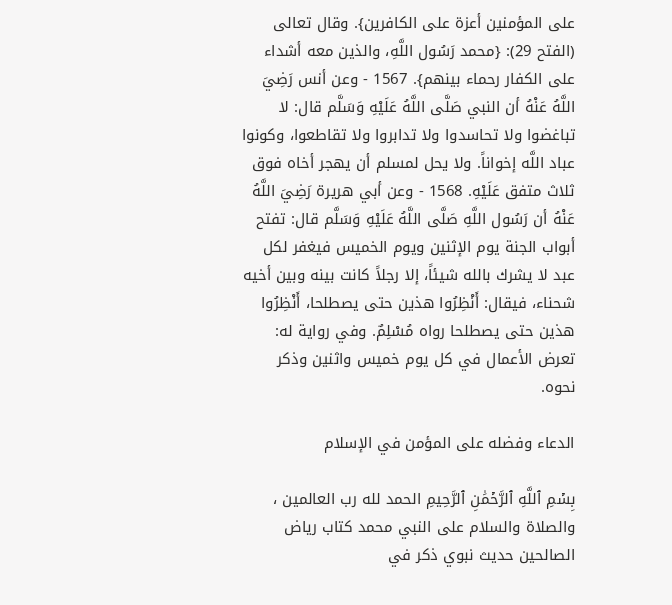على المؤمنين أعزة على الكافرين}. وقال تعالى (الفتح 29): {محمد رَسُول اللَّهِ، والذين معه أشداء على الكفار رحماء بينهم}. 1567 - وعن أنس رَضِيَ اللَّهُ عَنْهُ أن النبي صَلَّى اللَّهُ عَلَيْهِ وَسَلَّم قال: لا تباغضوا ولا تحاسدوا ولا تدابروا ولا تقاطعوا، وكونوا عباد اللَّه إخواناً. ولا يحل لمسلم أن يهجر أخاه فوق ثلاث متفق عَلَيْهِ. 1568 - وعن أبي هريرة رَضِيَ اللَّهُ عَنْهُ أن رَسُول اللَّهِ صَلَّى اللَّهُ عَلَيْهِ وَسَلَّم قال: تفتح أبواب الجنة يوم الإثنين ويوم الخميس فيغفر لكل عبد لا يشرك بالله شيئاً، إلا رجلاً كانت بينه وبين أخيه شحناء، فيقال: أَنْظِرُوا هذين حتى يصطلحا، أَنْظِرُوا هذين حتى يصطلحا رواه مُسْلِمٌ. وفي رواية له: تعرض الأعمال في كل يوم خميس واثنين وذكر نحوه.

الدعاء وفضله على المؤمن في الإسلام

بِسۡمِ ٱللَّهِ ٱلرَّحۡمَٰنِ ٱلرَّحِيمِ الحمد لله رب العالمين ، والصلاة والسلام على النبي محمد كتاب رياض الصالحين حديث نبوي ذكر في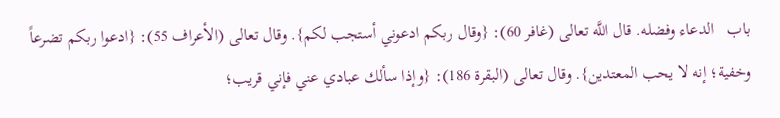باب   الدعاء وفضله. قال اللَّه تعالى (غافر 60): {وقال ربكم ادعوني أستجب لكم}. وقال تعالى (الأعراف 55): {ادعوا ربكم تضرعاً وخفية؛ إنه لا يحب المعتدين}. وقال تعالى (البقرة 186): {وإذا سألك عبادي عني فإني قريب؛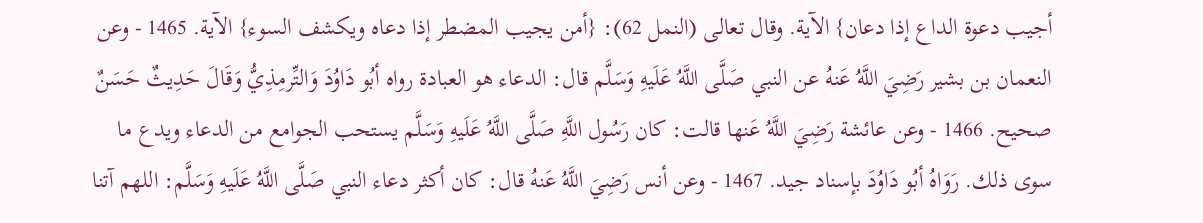أجيب دعوة الداع إذا دعان} الآية. وقال تعالى (النمل 62): {أمن يجيب المضطر إذا دعاه ويكشف السوء} الآية. 1465 - وعن النعمان بن بشير رَضِيَ اللَّهُ عَنهُ عن النبي صَلَّى اللَّهُ عَلَيهِ وَسَلَّم قال: الدعاء هو العبادة رواه أبُو دَاوُدَ وَالتِّرمِذِيُّ وَقَالَ حَدِيثٌ حَسَنٌ صحيح. 1466 - وعن عائشة رَضِيَ اللَّهُ عَنها قالت: كان رَسُول اللَّهِ صَلَّى اللَّهُ عَلَيهِ وَسَلَّم يستحب الجوامع من الدعاء ويدع ما سوى ذلك. رَوَاهُ أبُو دَاوُدَ بإسناد جيد. 1467 - وعن أنس رَضِيَ اللَّهُ عَنهُ قال: كان أكثر دعاء النبي صَلَّى اللَّهُ عَلَيهِ وَسَلَّم: اللهم آتنا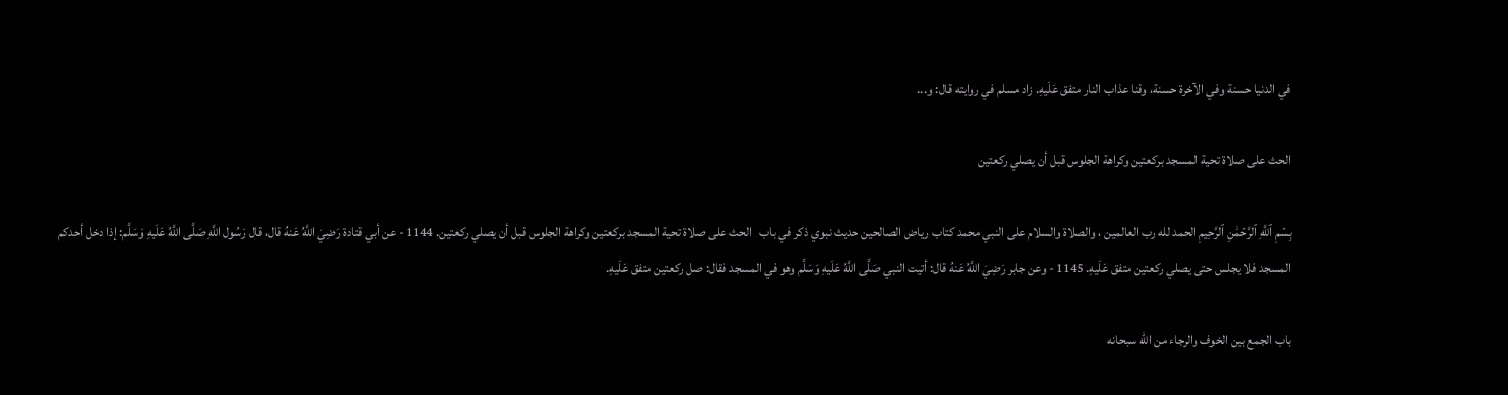في الدنيا حسنة وفي الآخرة حسنة، وقنا عذاب النار متفق عَلَيهِ. زاد مسلم في روايته قال: و...

الحث على صلاة تحية المسجد بركعتين وكراهة الجلوس قبل أن يصلي ركعتين

بِسۡمِ ٱللَّهِ ٱلرَّحۡمَٰنِ ٱلرَّحِيمِ الحمد لله رب العالمين ، والصلاة والسلام على النبي محمد كتاب رياض الصالحين حديث نبوي ذكر في باب   الحث على صلاة تحية المسجد بركعتين وكراهة الجلوس قبل أن يصلي ركعتين. 1144 - عن أبي قتادة رَضِيَ اللَّهُ عَنهُ قال، قال رَسُول اللَّهِ صَلَّى اللَّهُ عَلَيهِ وَسَلَّم: إذا دخل أحدكم المسجد فلا يجلس حتى يصلي ركعتين متفق عَلَيهِ. 1145 - وعن جابر رَضِيَ اللَّهُ عَنهُ قال: أتيت النبي صَلَّى اللَّهُ عَلَيهِ وَسَلَّم وهو في المسجد فقال: صل ركعتين متفق عَلَيهِ.

باب الجمع بين الخوف والرجاء من الله سبحانه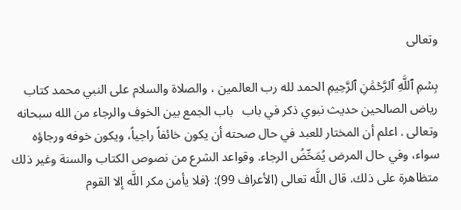وتعالى

بِسۡمِ ٱللَّهِ ٱلرَّحۡمَٰنِ ٱلرَّحِيمِ الحمد لله رب العالمين ، والصلاة والسلام على النبي محمد كتاب رياض الصالحين حديث نبوي ذكر في باب   باب الجمع بين الخوف والرجاء من الله سبحانه وتعالى . اعلم أن المختار للعبد في حال صحته أن يكون خائفاً راجياً، ويكون خوفه ورجاؤه سواء، وفي حال المرض يُمَحِّضُ الرجاء. وقواعد الشرع من نصوص الكتاب والسنة وغير ذلك متظاهرة على ذلك. قال اللَّه تعالى (الأعراف 99): {فلا يأمن مكر اللَّه إلا القوم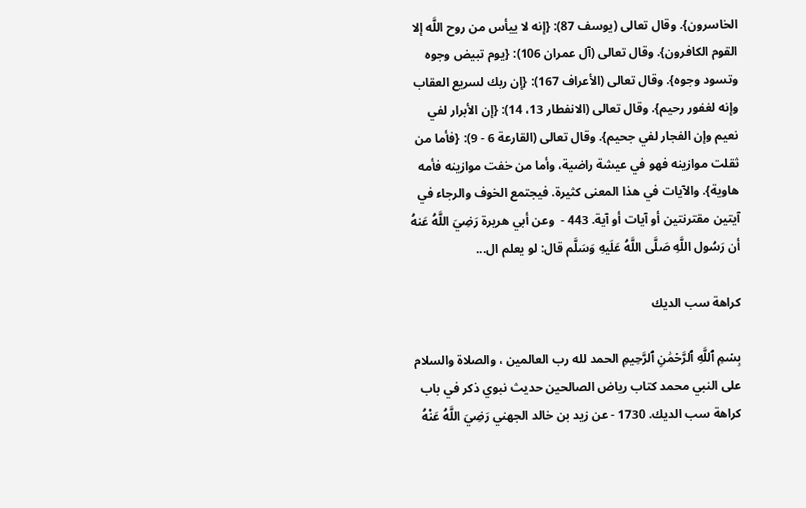الخاسرون}. وقال تعالى (يوسف 87): {إنه لا ييأس من روح اللَّه إلا القوم الكافرون}. وقال تعالى (آل عمران 106): {يوم تبيض وجوه وتسود وجوه}. وقال تعالى (الأعراف 167): {إن ربك لسريع العقاب وإنه لغفور رحيم}. وقال تعالى (الانفطار 13، 14): {إن الأبرار لفي نعيم وإن الفجار لفي جحيم}. وقال تعالى (القارعة 6 - 9): {فأما من ثقلت موازينه فهو في عيشة راضية، وأما من خفت موازينه فأمه هاوية}. والآيات في هذا المعنى كثيرة. فيجتمع الخوف والرجاء في آيتين مقترنتين أو آيات أو آية. 443 -  وعن أبي هريرة رَضِيَ اللَّهُ عَنهُ أن رَسُول اللَّهِ صَلَّى اللَّهُ عَلَيهِ وَسَلَّم قال: لو يعلم ال...

كراهة سب الديك

بِسۡمِ ٱللَّهِ ٱلرَّحۡمَٰنِ ٱلرَّحِيمِ الحمد لله رب العالمين ، والصلاة والسلام على النبي محمد كتاب رياض الصالحين حديث نبوي ذكر في باب   كراهة سب الديك. 1730 - عن زيد بن خالد الجهني رَضِيَ اللَّهُ عَنْهُ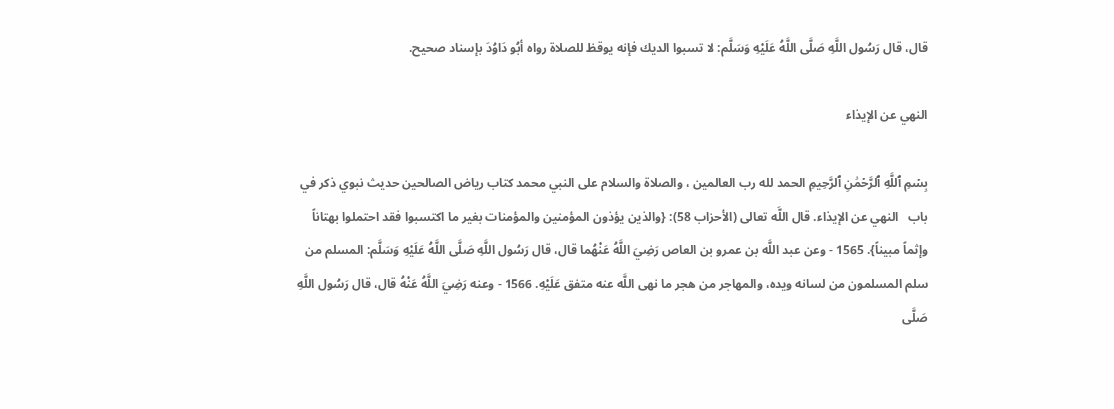قال، قال رَسُول اللَّهِ صَلَّى اللَّهُ عَلَيْهِ وَسَلَّم: لا تسبوا الديك فإنه يوقظ للصلاة رواه أبُو دَاوُدَ بإسناد صحيح.

النهي عن الإيذاء

بِسۡمِ ٱللَّهِ ٱلرَّحۡمَٰنِ ٱلرَّحِيمِ الحمد لله رب العالمين ، والصلاة والسلام على النبي محمد كتاب رياض الصالحين حديث نبوي ذكر في باب   النهي عن الإيذاء. قال اللَّه تعالى (الأحزاب 58): {والذين يؤذون المؤمنين والمؤمنات بغير ما اكتسبوا فقد احتملوا بهتاناً وإثماً مبيناً}. 1565 - وعن عبد اللَّه بن عمرو بن العاص رَضِيَ اللَّهُ عَنْهُما قال، قال رَسُول اللَّهِ صَلَّى اللَّهُ عَلَيْهِ وَسَلَّم: المسلم من سلم المسلمون من لسانه ويده، والمهاجر من هجر ما نهى اللَّه عنه متفق عَلَيْهِ. 1566 - وعنه رَضِيَ اللَّهُ عَنْهُ قال، قال رَسُول اللَّهِ صَلَّى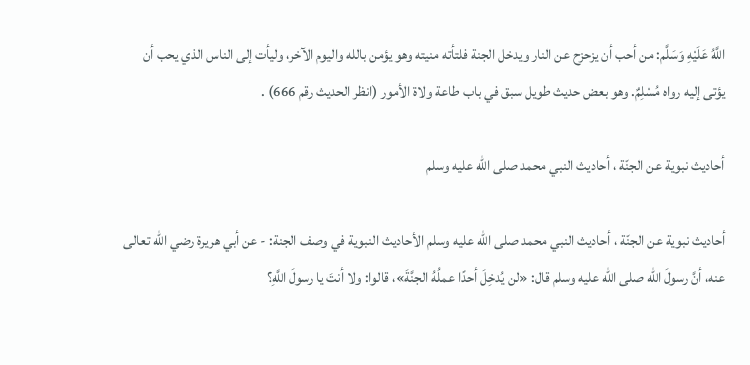اللَّهُ عَلَيْهِ وَسَلَّم: من أحب أن يزحزح عن النار ويدخل الجنة فلتأته منيته وهو يؤمن بالله واليوم الآخر، وليأت إلى الناس الذي يحب أن يؤتى إليه رواه مُسْلِمٌ. وهو بعض حديث طويل سبق في باب طاعة ولاة الأمور (انظر الحديث رقم 666) .

أحاديث نبوية عن الجنّة ، أحاديث النبي محمد صلى الله عليه وسلم

أحاديث نبوية عن الجنّة ، أحاديث النبي محمد صلى الله عليه وسلم الأحاديث النبوية في وصف الجنة: - عن أبي هريرة رضي الله تعالى عنه، أنَّ رسولَ الله صلى الله عليه وسلم قال: «لن يُدخِلَ أحدًا عملُهُ الجنَّةَ»، قالوا: ولا أنتَ يا رسولَ اللَّهِ؟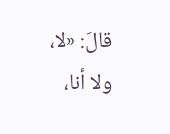قالَ: «لا، ولا أنا،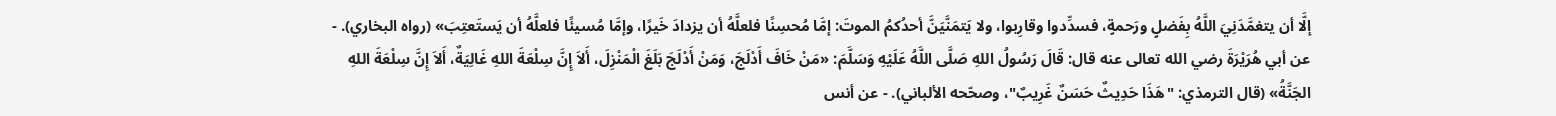إلَّا أن يتغمَّدَنِيَ اللَّهُ بِفَضلٍ ورَحمةٍ، فسدِّدوا وقارِبوا، ولا يَتمَنَّيَنَّ أحدُكمُ الموتَ: إمَّا مُحسِنًا فلعلَّهُ أن يزدادَ خَيرًا، وإمَّا مُسيئًا فلعلَّهُ أن يَستَعتِبَ» (رواه البخاري). - عن أبي هُرَيْرَةَ رضي الله تعالى عنه قال: قَالَ رَسُولُ اللهِ صَلَّى اللَّهُ عَلَيْهِ وَسَلَّمَ: «مَنْ خَافَ أَدْلَجَ، وَمَنْ أَدْلَجَ بَلَغَ الْمَنْزِلَ، أَلاَ إِنَّ سِلْعَةَ اللهِ غَالِيَةٌ، أَلاَ إِنَّ سِلْعَةَ اللهِ الجَنَّةُ» (قال الترمذي: "هَذَا حَدِيثٌ حَسَنٌ غَرِيبٌ"، وصحّحه الألباني). - عن أنس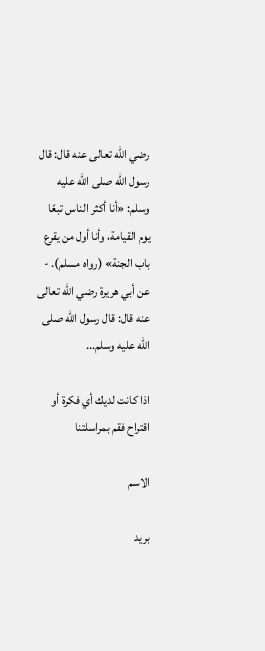رضي الله تعالى عنه قال: قال رسول الله صلى الله عليه وسلم: «أنا أكثر الناس تبعًا يوم القيامة، وأنا أول من يقرع باب الجنة» (رواه مسلم). - عن أبي هريرة رضي الله تعالى عنه قال: قال رسول الله صلى الله عليه وسلم...

اذا كانت لديك أي فكرة أو اقتراح فقم بمراسلتنا

الاسم

بريد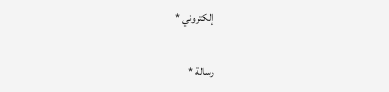إلكتروني *

رسالة *